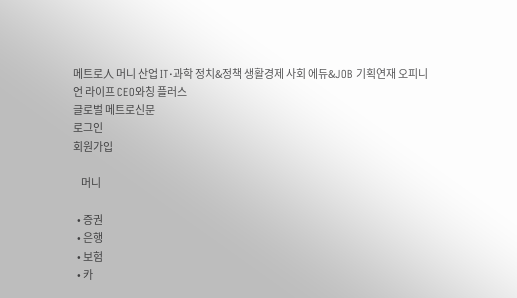메트로人 머니 산업 IT·과학 정치&정책 생활경제 사회 에듀&JOB 기획연재 오피니언 라이프 CEO와칭 플러스
글로벌 메트로신문
로그인
회원가입

    머니

  • 증권
  • 은행
  • 보험
  • 카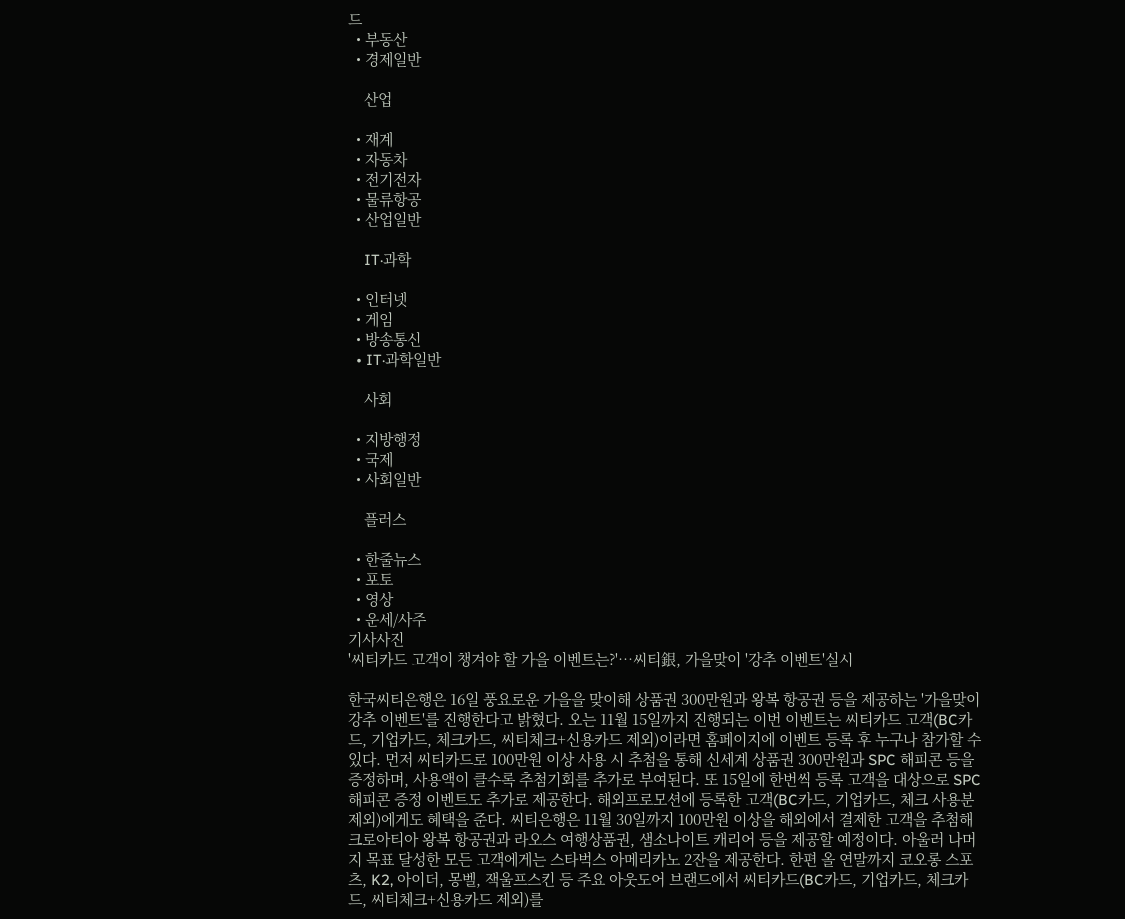드
  • 부동산
  • 경제일반

    산업

  • 재계
  • 자동차
  • 전기전자
  • 물류항공
  • 산업일반

    IT·과학

  • 인터넷
  • 게임
  • 방송통신
  • IT·과학일반

    사회

  • 지방행정
  • 국제
  • 사회일반

    플러스

  • 한줄뉴스
  • 포토
  • 영상
  • 운세/사주
기사사진
'씨티카드 고객이 챙겨야 할 가을 이벤트는?'…씨티銀, 가을맞이 '강추 이벤트'실시

한국씨티은행은 16일 풍요로운 가을을 맞이해 상품권 300만원과 왕복 항공권 등을 제공하는 '가을맞이 강추 이벤트'를 진행한다고 밝혔다. 오는 11월 15일까지 진행되는 이번 이벤트는 씨티카드 고객(BC카드, 기업카드, 체크카드, 씨티체크+신용카드 제외)이라면 홈페이지에 이벤트 등록 후 누구나 참가할 수 있다. 먼저 씨티카드로 100만원 이상 사용 시 추첨을 통해 신세계 상품권 300만원과 SPC 해피콘 등을 증정하며, 사용액이 클수록 추첨기회를 추가로 부여된다. 또 15일에 한번씩 등록 고객을 대상으로 SPC 해피콘 증정 이벤트도 추가로 제공한다. 해외프로모션에 등록한 고객(BC카드, 기업카드, 체크 사용분 제외)에게도 혜택을 준다. 씨티은행은 11월 30일까지 100만원 이상을 해외에서 결제한 고객을 추첨해 크로아티아 왕복 항공권과 라오스 여행상품권, 샘소나이트 캐리어 등을 제공할 예정이다. 아울러 나머지 목표 달성한 모든 고객에게는 스타벅스 아메리카노 2잔을 제공한다. 한편 올 연말까지 코오롱 스포츠, K2, 아이더, 몽벨, 잭울프스킨 등 주요 아웃도어 브랜드에서 씨티카드(BC카드, 기업카드, 체크카드, 씨티체크+신용카드 제외)를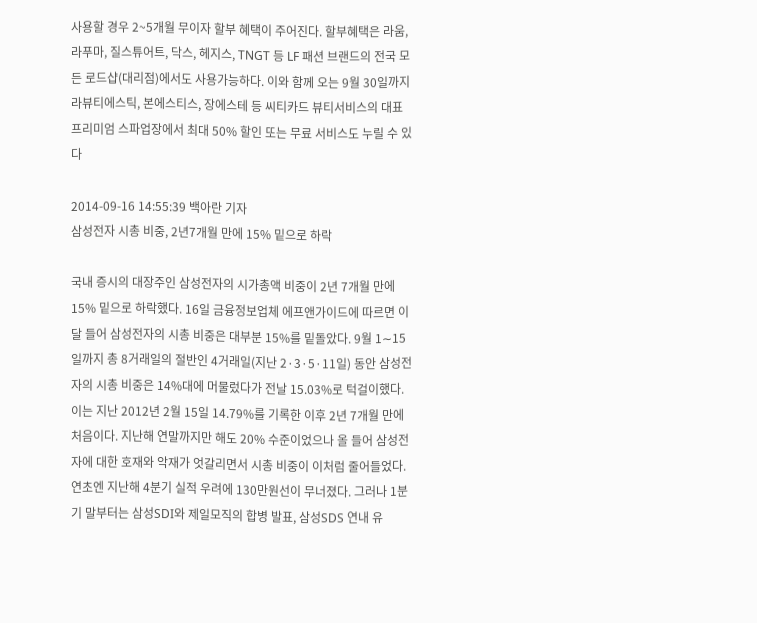사용할 경우 2~5개월 무이자 할부 혜택이 주어진다. 할부혜택은 라움, 라푸마, 질스튜어트, 닥스, 헤지스, TNGT 등 LF 패션 브랜드의 전국 모든 로드샵(대리점)에서도 사용가능하다. 이와 함께 오는 9월 30일까지 라뷰티에스틱, 본에스티스, 장에스테 등 씨티카드 뷰티서비스의 대표 프리미엄 스파업장에서 최대 50% 할인 또는 무료 서비스도 누릴 수 있다

2014-09-16 14:55:39 백아란 기자
삼성전자 시총 비중, 2년7개월 만에 15% 밑으로 하락

국내 증시의 대장주인 삼성전자의 시가총액 비중이 2년 7개월 만에 15% 밑으로 하락했다. 16일 금융정보업체 에프앤가이드에 따르면 이달 들어 삼성전자의 시총 비중은 대부분 15%를 밑돌았다. 9월 1∼15일까지 총 8거래일의 절반인 4거래일(지난 2·3·5·11일) 동안 삼성전자의 시총 비중은 14%대에 머물렀다가 전날 15.03%로 턱걸이했다. 이는 지난 2012년 2월 15일 14.79%를 기록한 이후 2년 7개월 만에 처음이다. 지난해 연말까지만 해도 20% 수준이었으나 올 들어 삼성전자에 대한 호재와 악재가 엇갈리면서 시총 비중이 이처럼 줄어들었다. 연초엔 지난해 4분기 실적 우려에 130만원선이 무너졌다. 그러나 1분기 말부터는 삼성SDI와 제일모직의 합병 발표, 삼성SDS 연내 유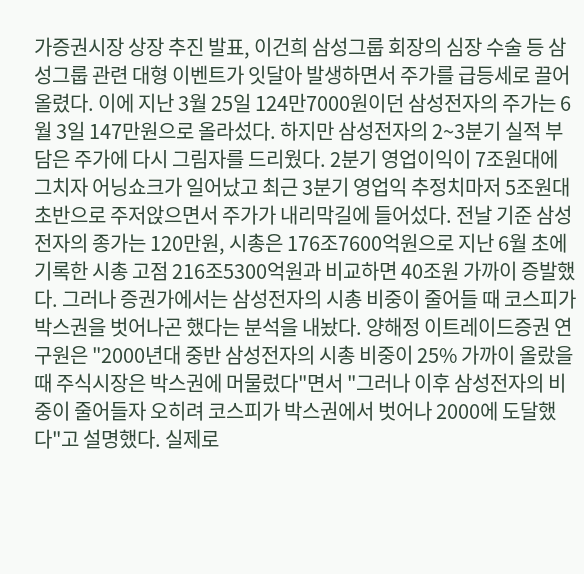가증권시장 상장 추진 발표, 이건희 삼성그룹 회장의 심장 수술 등 삼성그룹 관련 대형 이벤트가 잇달아 발생하면서 주가를 급등세로 끌어올렸다. 이에 지난 3월 25일 124만7000원이던 삼성전자의 주가는 6월 3일 147만원으로 올라섰다. 하지만 삼성전자의 2~3분기 실적 부담은 주가에 다시 그림자를 드리웠다. 2분기 영업이익이 7조원대에 그치자 어닝쇼크가 일어났고 최근 3분기 영업익 추정치마저 5조원대 초반으로 주저앉으면서 주가가 내리막길에 들어섰다. 전날 기준 삼성전자의 종가는 120만원, 시총은 176조7600억원으로 지난 6월 초에 기록한 시총 고점 216조5300억원과 비교하면 40조원 가까이 증발했다. 그러나 증권가에서는 삼성전자의 시총 비중이 줄어들 때 코스피가 박스권을 벗어나곤 했다는 분석을 내놨다. 양해정 이트레이드증권 연구원은 "2000년대 중반 삼성전자의 시총 비중이 25% 가까이 올랐을 때 주식시장은 박스권에 머물렀다"면서 "그러나 이후 삼성전자의 비중이 줄어들자 오히려 코스피가 박스권에서 벗어나 2000에 도달했다"고 설명했다. 실제로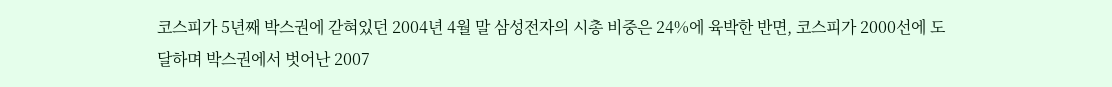코스피가 5년째 박스권에 갇혀있던 2004년 4월 말 삼성전자의 시총 비중은 24%에 육박한 반면, 코스피가 2000선에 도달하며 박스권에서 벗어난 2007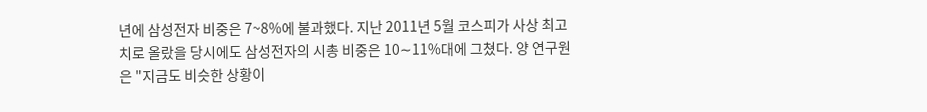년에 삼성전자 비중은 7~8%에 불과했다. 지난 2011년 5월 코스피가 사상 최고치로 올랐을 당시에도 삼성전자의 시총 비중은 10∼11%대에 그쳤다. 양 연구원은 "지금도 비슷한 상황이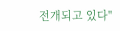전개되고 있다"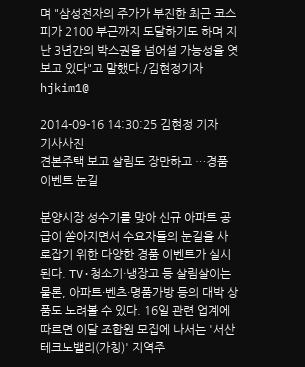며 "삼성전자의 주가가 부진한 최근 코스피가 2100 부근까지 도달하기도 하며 지난 3년간의 박스권을 넘어설 가능성을 엿보고 있다"고 말했다./김현정기자 hjkim1@

2014-09-16 14:30:25 김현정 기자
기사사진
견본주택 보고 살림도 장만하고 …경품 이벤트 눈길

분양시장 성수기를 맞아 신규 아파트 공급이 쏟아지면서 수요자들의 눈길을 사로잡기 위한 다양한 경품 이벤트가 실시된다. TV·청소기·냉장고 등 살림살이는 물론, 아파트·벤츠·명품가방 등의 대박 상품도 노려볼 수 있다. 16일 관련 업계에 따르면 이달 조합원 모집에 나서는 '서산 테크노밸리(가칭)' 지역주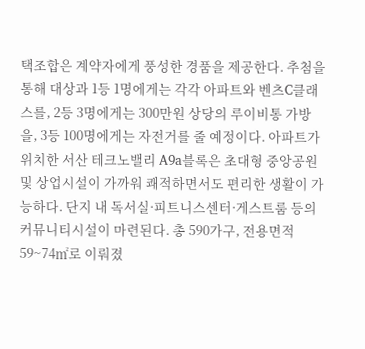택조합은 계약자에게 풍성한 경품을 제공한다. 추첨을 통해 대상과 1등 1명에게는 각각 아파트와 벤츠C클래스를, 2등 3명에게는 300만원 상당의 루이비통 가방을, 3등 100명에게는 자전거를 줄 예정이다. 아파트가 위치한 서산 테크노밸리 A9a블록은 초대형 중앙공원 및 상업시설이 가까워 쾌적하면서도 편리한 생활이 가능하다. 단지 내 독서실·피트니스센터·게스트룸 등의 커뮤니티시설이 마련된다. 총 590가구, 전용면적 59~74㎡로 이뤄졌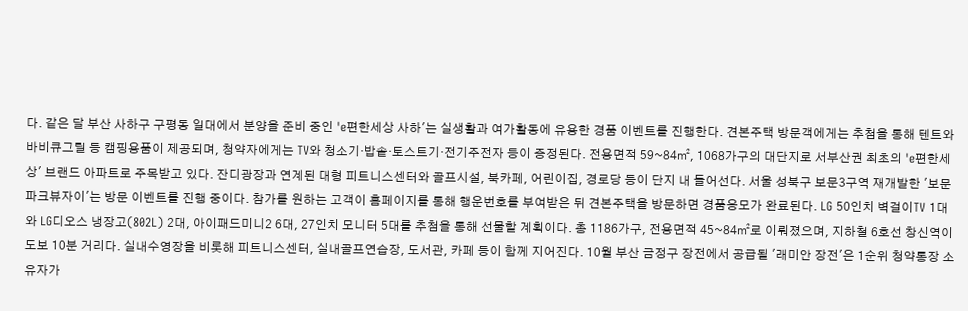다. 같은 달 부산 사하구 구평동 일대에서 분양을 준비 중인 'e편한세상 사하'는 실생활과 여가활동에 유용한 경품 이벤트를 진행한다. 견본주택 방문객에게는 추첨을 통해 텐트와 바비큐그릴 등 캠핑용품이 제공되며, 청약자에게는 TV와 청소기·밥솥·토스트기·전기주전자 등이 증정된다. 전용면적 59~84㎡, 1068가구의 대단지로 서부산권 최초의 'e편한세상' 브랜드 아파트로 주목받고 있다. 잔디광장과 연계된 대형 피트니스센터와 골프시설, 북카페, 어린이집, 경로당 등이 단지 내 들어선다. 서울 성북구 보문3구역 재개발한 '보문파크뷰자이'는 방문 이벤트를 진행 중이다. 참가를 원하는 고객이 홈페이지를 통해 행운번호를 부여받은 뒤 견본주택을 방문하면 경품응모가 완료된다. LG 50인치 벽걸이TV 1대와 LG디오스 냉장고(802L) 2대, 아이패드미니2 6대, 27인치 모니터 5대를 추첨을 통해 선물할 계획이다. 총 1186가구, 전용면적 45~84㎡로 이뤄졌으며, 지하철 6호선 창신역이 도보 10분 거리다. 실내수영장을 비롯해 피트니스센터, 실내골프연습장, 도서관, 카페 등이 함께 지어진다. 10월 부산 금정구 장전에서 공급될 '래미안 장전'은 1순위 청약통장 소유자가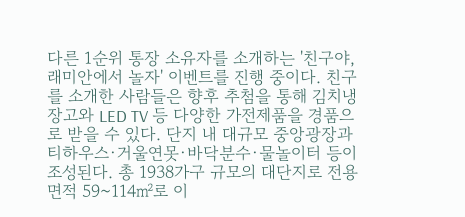다른 1순위 통장 소유자를 소개하는 '친구야, 래미안에서 놀자' 이벤트를 진행 중이다. 친구를 소개한 사람들은 향후 추첨을 통해 김치냉장고와 LED TV 등 다양한 가전제품을 경품으로 받을 수 있다. 단지 내 대규모 중앙광장과 티하우스·거울연못·바닥분수·물놀이터 등이 조성된다. 총 1938가구 규모의 대단지로 전용면적 59~114㎡로 이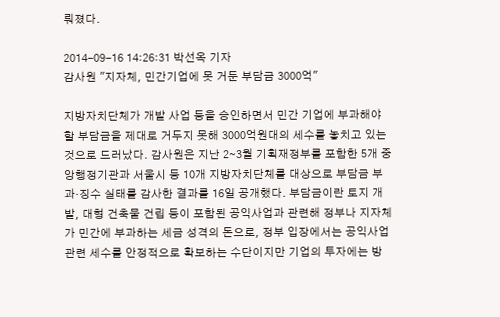뤄졌다.

2014-09-16 14:26:31 박선옥 기자
감사원 "지자체, 민간기업에 못 거둔 부담금 3000억"

지방자치단체가 개발 사업 등을 승인하면서 민간 기업에 부과해야 할 부담금을 제대로 거두지 못해 3000억원대의 세수를 놓치고 있는 것으로 드러났다. 감사원은 지난 2∼3월 기획재정부를 포함한 5개 중앙행정기관과 서울시 등 10개 지방자치단체를 대상으로 부담금 부과·징수 실태를 감사한 결과를 16일 공개했다. 부담금이란 토지 개발, 대형 건축물 건립 등이 포함된 공익사업과 관련해 정부나 지자체가 민간에 부과하는 세금 성격의 돈으로, 정부 입장에서는 공익사업 관련 세수를 안정적으로 확보하는 수단이지만 기업의 투자에는 방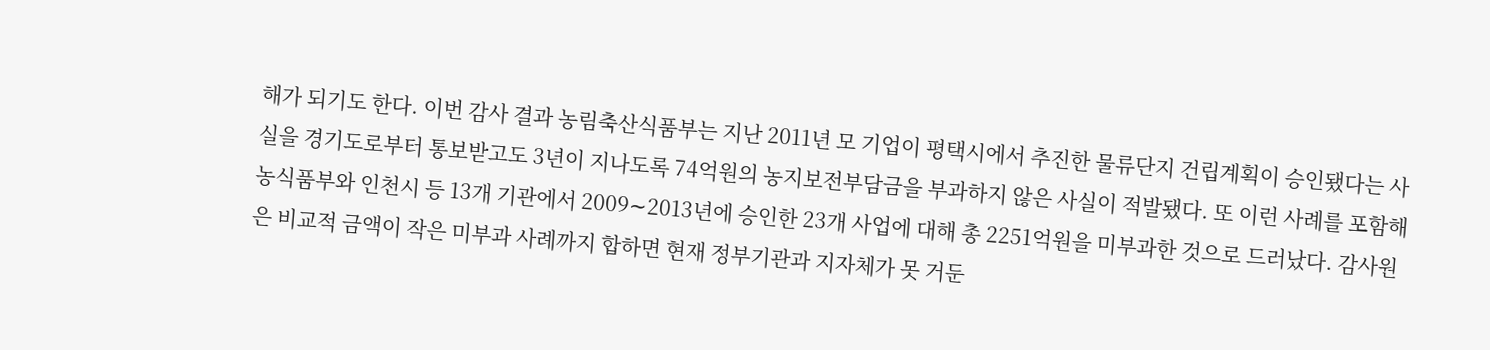해가 되기도 한다. 이번 감사 결과 농림축산식품부는 지난 2011년 모 기업이 평택시에서 추진한 물류단지 건립계획이 승인됐다는 사실을 경기도로부터 통보받고도 3년이 지나도록 74억원의 농지보전부담금을 부과하지 않은 사실이 적발됐다. 또 이런 사례를 포함해 농식품부와 인천시 등 13개 기관에서 2009∼2013년에 승인한 23개 사업에 대해 총 2251억원을 미부과한 것으로 드러났다. 감사원은 비교적 금액이 작은 미부과 사례까지 합하면 현재 정부기관과 지자체가 못 거둔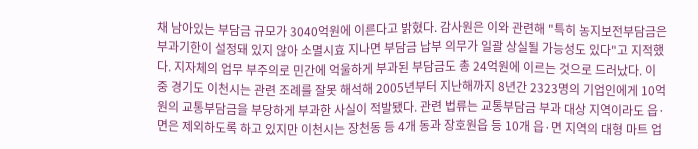채 남아있는 부담금 규모가 3040억원에 이른다고 밝혔다. 감사원은 이와 관련해 "특히 농지보전부담금은 부과기한이 설정돼 있지 않아 소멸시효 지나면 부담금 납부 의무가 일괄 상실될 가능성도 있다"고 지적했다. 지자체의 업무 부주의로 민간에 억울하게 부과된 부담금도 총 24억원에 이르는 것으로 드러났다. 이 중 경기도 이천시는 관련 조례를 잘못 해석해 2005년부터 지난해까지 8년간 2323명의 기업인에게 10억원의 교통부담금을 부당하게 부과한 사실이 적발됐다. 관련 법류는 교통부담금 부과 대상 지역이라도 읍·면은 제외하도록 하고 있지만 이천시는 장천동 등 4개 동과 장호원읍 등 10개 읍·면 지역의 대형 마트 업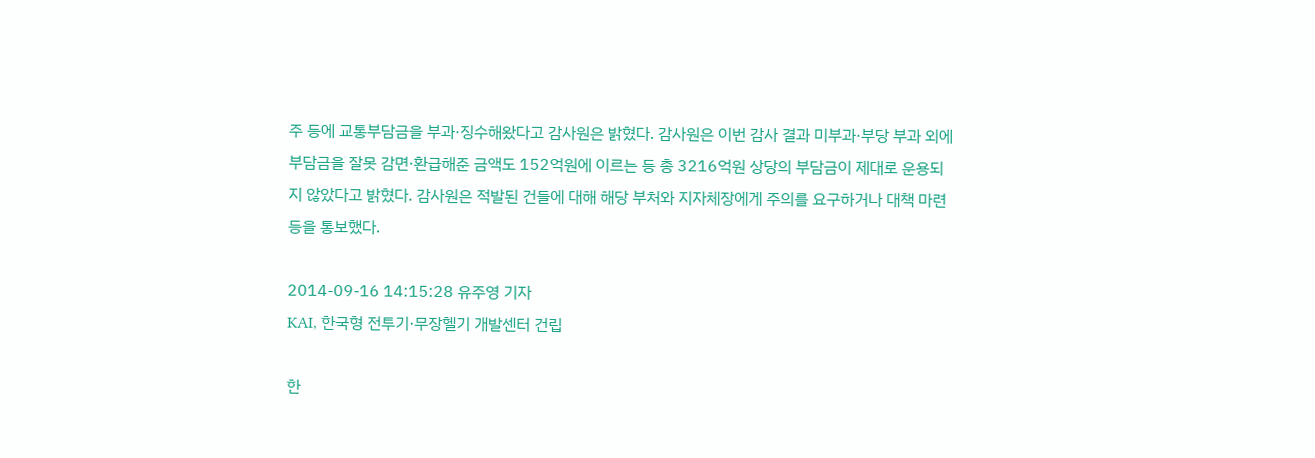주 등에 교통부담금을 부과·징수해왔다고 감사원은 밝혔다. 감사원은 이번 감사 결과 미부과·부당 부과 외에 부담금을 잘못 감면·환급해준 금액도 152억원에 이르는 등 총 3216억원 상당의 부담금이 제대로 운용되지 않았다고 밝혔다. 감사원은 적발된 건들에 대해 해당 부처와 지자체장에게 주의를 요구하거나 대책 마련 등을 통보했다.

2014-09-16 14:15:28 유주영 기자
KAI, 한국형 전투기·무장헬기 개발센터 건립

한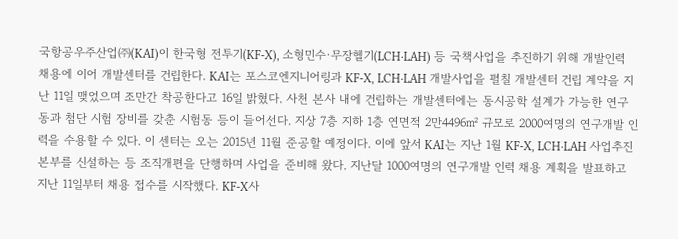국항공우주산업㈜(KAI)이 한국형 전투기(KF-X), 소형민수·무장헬기(LCH·LAH) 등 국책사업을 추진하기 위해 개발인력 채용에 이어 개발센터를 건립한다. KAI는 포스코엔지니어링과 KF-X, LCH·LAH 개발사업을 펼칠 개발센터 건립 계약을 지난 11일 맺었으며 조만간 착공한다고 16일 밝혔다. 사천 본사 내에 건립하는 개발센터에는 동시공학 설계가 가능한 연구동과 첨단 시험 장비를 갖춘 시험동 등이 들어선다. 지상 7층 지하 1층 연면적 2만4496㎡ 규모로 2000여명의 연구개발 인력을 수용할 수 있다. 이 센터는 오는 2015년 11월 준공할 예정이다. 이에 앞서 KAI는 지난 1월 KF-X, LCH·LAH 사업추진본부를 신설하는 등 조직개편을 단행하며 사업을 준비해 왔다. 지난달 1000여명의 연구개발 인력 채용 계획을 발표하고 지난 11일부터 채용 접수를 시작했다. KF-X사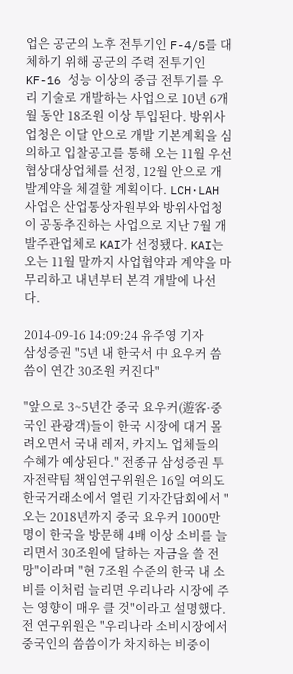업은 공군의 노후 전투기인 F-4/5를 대체하기 위해 공군의 주력 전투기인 KF-16 성능 이상의 중급 전투기를 우리 기술로 개발하는 사업으로 10년 6개월 동안 18조원 이상 투입된다. 방위사업청은 이달 안으로 개발 기본계획을 심의하고 입찰공고를 통해 오는 11월 우선협상대상업체를 선정, 12월 안으로 개발계약을 체결할 계획이다. LCH·LAH 사업은 산업통상자원부와 방위사업청이 공동추진하는 사업으로 지난 7월 개발주관업체로 KAI가 선정됐다. KAI는 오는 11월 말까지 사업협약과 계약을 마무리하고 내년부터 본격 개발에 나선다.

2014-09-16 14:09:24 유주영 기자
삼성증권 "5년 내 한국서 中 요우커 씀씀이 연간 30조원 커진다"

"앞으로 3~5년간 중국 요우커(遊客·중국인 관광객)들이 한국 시장에 대거 몰려오면서 국내 레저, 카지노 업체들의 수혜가 예상된다." 전종규 삼성증권 투자전략팀 책임연구위원은 16일 여의도 한국거래소에서 열린 기자간담회에서 "오는 2018년까지 중국 요우커 1000만명이 한국을 방문해 4배 이상 소비를 늘리면서 30조원에 달하는 자금을 쓸 전망"이라며 "현 7조원 수준의 한국 내 소비를 이처럼 늘리면 우리나라 시장에 주는 영향이 매우 클 것"이라고 설명했다. 전 연구위원은 "우리나라 소비시장에서 중국인의 씀씀이가 차지하는 비중이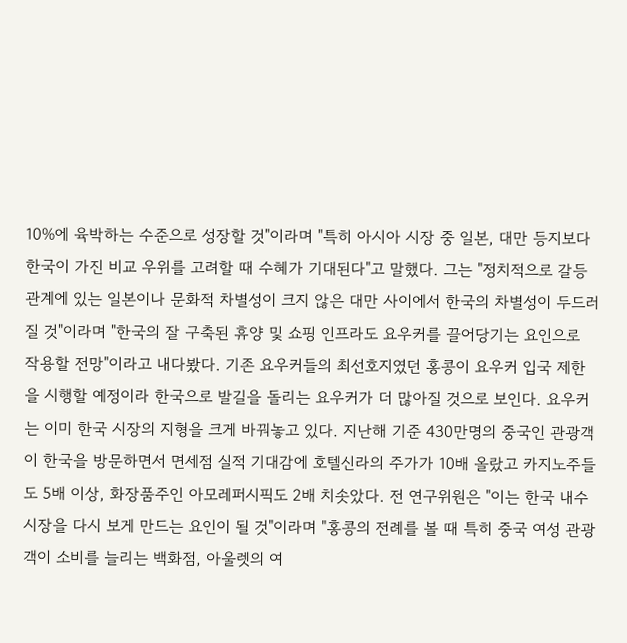10%에 육박하는 수준으로 성장할 것"이라며 "특히 아시아 시장 중 일본, 대만 등지보다 한국이 가진 비교 우위를 고려할 때 수혜가 기대된다"고 말했다. 그는 "정치적으로 갈등관계에 있는 일본이나 문화적 차별성이 크지 않은 대만 사이에서 한국의 차별성이 두드러질 것"이라며 "한국의 잘 구축된 휴양 및 쇼핑 인프라도 요우커를 끌어당기는 요인으로 작용할 전망"이라고 내다봤다. 기존 요우커들의 최선호지였던 홍콩이 요우커 입국 제한을 시행할 예정이라 한국으로 발길을 돌리는 요우커가 더 많아질 것으로 보인다. 요우커는 이미 한국 시장의 지형을 크게 바꿔놓고 있다. 지난해 기준 430만명의 중국인 관광객이 한국을 방문하면서 면세점 실적 기대감에 호텔신라의 주가가 10배 올랐고 카지노주들도 5배 이상, 화장품주인 아모레퍼시픽도 2배 치솟았다. 전 연구위원은 "이는 한국 내수시장을 다시 보게 만드는 요인이 될 것"이라며 "홍콩의 전례를 볼 때 특히 중국 여성 관광객이 소비를 늘리는 백화점, 아울렛의 여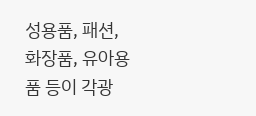성용품, 패션, 화장품, 유아용품 등이 각광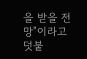을 받을 전망"이라고 덧붙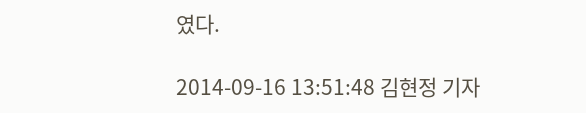였다.

2014-09-16 13:51:48 김현정 기자